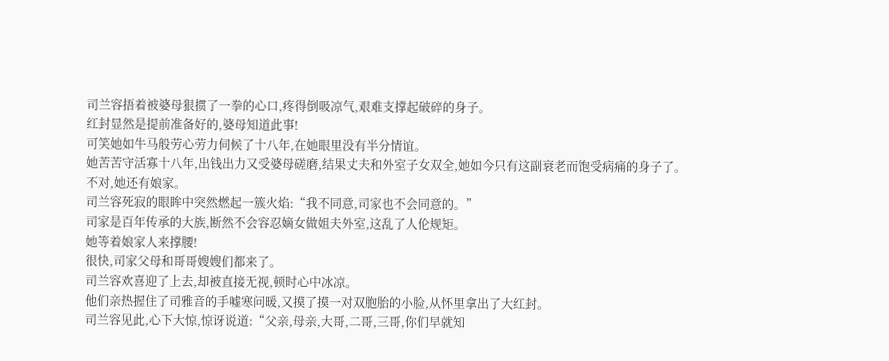司兰容捂着被婆母狠掼了一拳的心口,疼得倒吸凉气,艰难支撑起破碎的身子。
红封显然是提前准备好的,婆母知道此事!
可笑她如牛马般劳心劳力伺候了十八年,在她眼里没有半分情谊。
她苦苦守活寡十八年,出钱出力又受婆母磋磨,结果丈夫和外室子女双全,她如今只有这副衰老而饱受病痛的身子了。
不对,她还有娘家。
司兰容死寂的眼眸中突然燃起一簇火焰:“我不同意,司家也不会同意的。”
司家是百年传承的大族,断然不会容忍嫡女做姐夫外室,这乱了人伦规矩。
她等着娘家人来撑腰!
很快,司家父母和哥哥嫂嫂们都来了。
司兰容欢喜迎了上去,却被直接无视,顿时心中冰凉。
他们亲热握住了司雅音的手嘘寒问暖,又摸了摸一对双胞胎的小脸,从怀里拿出了大红封。
司兰容见此,心下大惊,惊讶说道:“父亲,母亲,大哥,二哥,三哥,你们早就知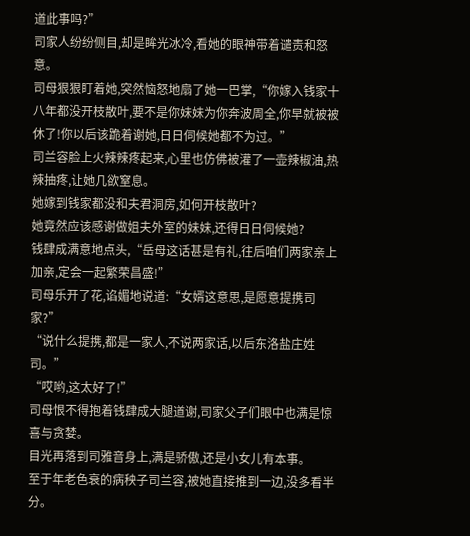道此事吗?”
司家人纷纷侧目,却是眸光冰冷,看她的眼神带着谴责和怒意。
司母狠狠盯着她,突然恼怒地扇了她一巴掌,“你嫁入钱家十八年都没开枝散叶,要不是你妹妹为你奔波周全,你早就被被休了!你以后该跪着谢她,日日伺候她都不为过。”
司兰容脸上火辣辣疼起来,心里也仿佛被灌了一壶辣椒油,热辣抽疼,让她几欲窒息。
她嫁到钱家都没和夫君洞房,如何开枝散叶?
她竟然应该感谢做姐夫外室的妹妹,还得日日伺候她?
钱肆成满意地点头,“岳母这话甚是有礼,往后咱们两家亲上加亲,定会一起繁荣昌盛!”
司母乐开了花,谄媚地说道:“女婿这意思,是愿意提携司家?”
“说什么提携,都是一家人,不说两家话,以后东洛盐庄姓司。”
“哎哟,这太好了!”
司母恨不得抱着钱肆成大腿道谢,司家父子们眼中也满是惊喜与贪婪。
目光再落到司雅音身上,满是骄傲,还是小女儿有本事。
至于年老色衰的病秧子司兰容,被她直接推到一边,没多看半分。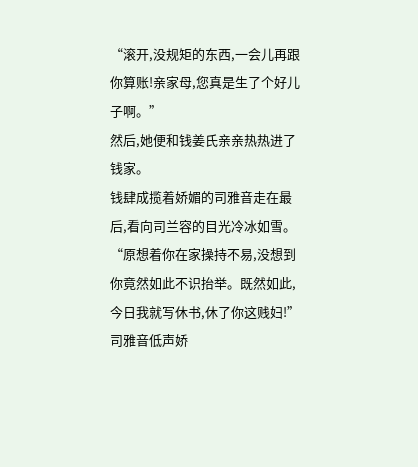“滚开,没规矩的东西,一会儿再跟你算账!亲家母,您真是生了个好儿子啊。”
然后,她便和钱姜氏亲亲热热进了钱家。
钱肆成揽着娇媚的司雅音走在最后,看向司兰容的目光冷冰如雪。
“原想着你在家操持不易,没想到你竟然如此不识抬举。既然如此,今日我就写休书,休了你这贱妇!”
司雅音低声娇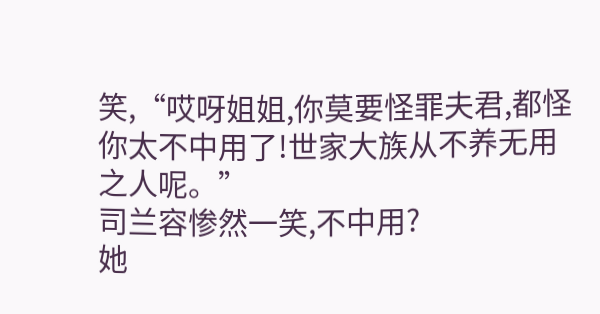笑,“哎呀姐姐,你莫要怪罪夫君,都怪你太不中用了!世家大族从不养无用之人呢。”
司兰容惨然一笑,不中用?
她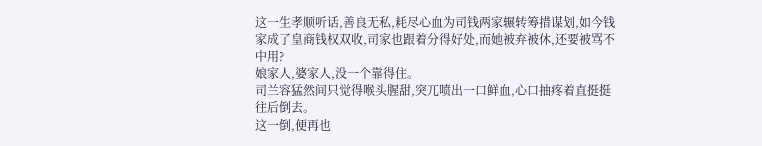这一生孝顺听话,善良无私,耗尽心血为司钱两家辗转筹措谋划,如今钱家成了皇商钱权双收,司家也跟着分得好处,而她被弃被休,还要被骂不中用?
娘家人,婆家人,没一个靠得住。
司兰容猛然间只觉得喉头腥甜,突兀喷出一口鲜血,心口抽疼着直挺挺往后倒去。
这一倒,便再也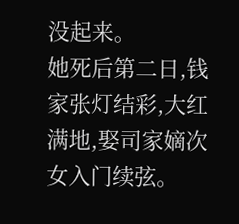没起来。
她死后第二日,钱家张灯结彩,大红满地,娶司家嫡次女入门续弦。